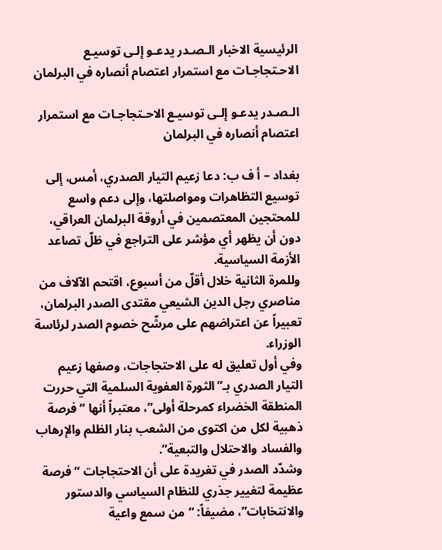الرئيسية الاخبار الـصـدر يدعـو إلـى توسيـع الاحـتجاجـات مع استمرار اعتصام أنصاره في البرلمان

الـصـدر يدعـو إلـى توسيـع الاحـتجاجـات مع استمرار اعتصام أنصاره في البرلمان

بغداد – أ ف ب: دعا زعيم التيار الصدري، أمس، إلى توسيع التظاهرات ومواصلتها، وإلى دعم واسع للمحتجين المعتصمين في أروقة البرلمان العراقي، دون أن يظهر أي مؤشر على التراجع في ظلّ تصاعد الأزمة السياسية.
وللمرة الثانية خلال أقلّ من أسبوع، اقتحم الآلاف من مناصري رجل الدين الشيعي مقتدى الصدر البرلمان، تعبيراً عن اعتراضهم على مرشّح خصوم الصدر لرئاسة الوزراء.
وفي أول تعليق له على الاحتجاجات، وصفها زعيم التيار الصدري بـ”الثورة العفوية السلمية التي حررت المنطقة الخضراء كمرحلة أولى”، معتبراً أنها “فرصة ذهبية لكل من اكتوى من الشعب بنار الظلم والإرهاب والفساد والاحتلال والتبعية”.
وشدّد الصدر في تغريدة على أن الاحتجاجات “فرصة عظيمة لتغيير جذري للنظام السياسي والدستور والانتخابات”، مضيفاً: “من سمع واعية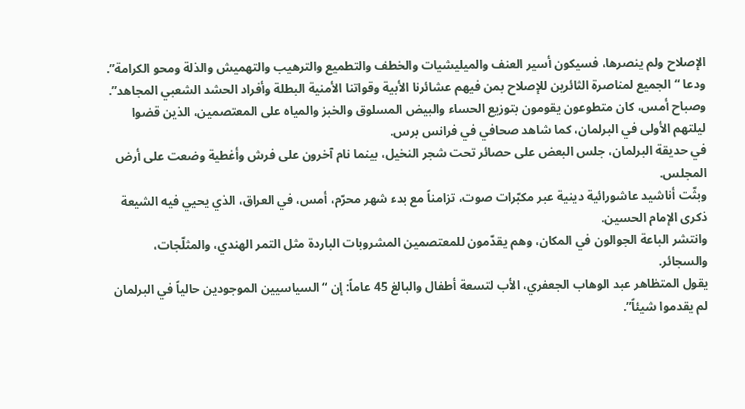الإصلاح ولم ينصرها، فسيكون أسير العنف والميليشيات والخطف والتطميع والترهيب والتهميش والذلة ومحو الكرامة”.
ودعا “الجميع لمناصرة الثائرين للإصلاح بمن فيهم عشائرنا الأبية وقواتنا الأمنية البطلة وأفراد الحشد الشعبي المجاهد”.
وصباح أمس، كان متطوعون يقومون بتوزيع الحساء والبيض المسلوق والخبز والمياه على المعتصمين، الذين قضوا ليلتهم الأولى في البرلمان، كما شاهد صحافي في فرانس برس.
في حديقة البرلمان، جلس البعض على حصائر تحت شجر النخيل، بينما نام آخرون على فرش وأغطية وضعت على أرض المجلس.
وبثّت أناشيد عاشورائية دينية عبر مكبّرات صوت، تزامناً مع بدء شهر محرّم، أمس، في العراق، الذي يحيي فيه الشيعة ذكرى الإمام الحسين.
وانتشر الباعة الجوالون في المكان، وهم يقدّمون للمعتصمين المشروبات الباردة مثل التمر الهندي، والمثلّجات، والسجائر.
يقول المتظاهر عبد الوهاب الجعفري، الأب لتسعة أطفال والبالغ 45 عاماً: إن “السياسيين الموجودين حالياً في البرلمان لم يقدموا شيئاً”.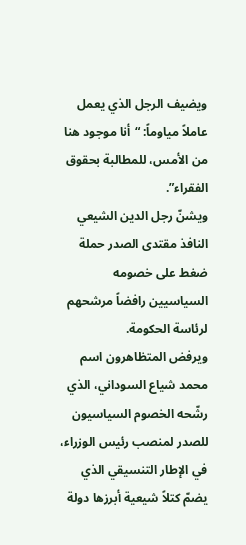ويضيف الرجل الذي يعمل عاملاً مياوماً: “أنا موجود هنا من الأمس، للمطالبة بحقوق الفقراء”.
ويشنّ رجل الدين الشيعي النافذ مقتدى الصدر حملة ضغط على خصومه السياسيين رافضاً مرشحهم لرئاسة الحكومة.
ويرفض المتظاهرون اسم محمد شياع السوداني، الذي رشّحه الخصوم السياسيون للصدر لمنصب رئيس الوزراء، في الإطار التنسيقي الذي يضمّ كتلاً شيعية أبرزها دولة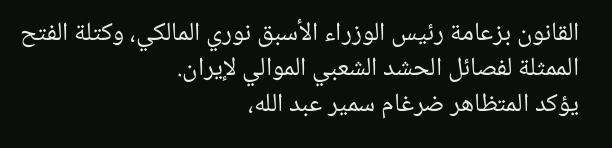القانون بزعامة رئيس الوزراء الأسبق نوري المالكي، وكتلة الفتح الممثلة لفصائل الحشد الشعبي الموالي لإيران.
يؤكد المتظاهر ضرغام سمير عبد الله،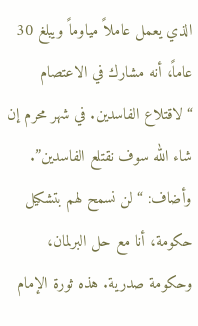الذي يعمل عاملاً مياوماً ويبلغ 30 عاماً، أنه مشارك في الاعتصام “لاقتلاع الفاسدين. في شهر محرم إن شاء الله سوف نقتلع الفاسدين”.
وأضاف: “لن نسمح لهم بتشكيل حكومة، أنا مع حل البرلمان، وحكومة صدرية. هذه ثورة الإمام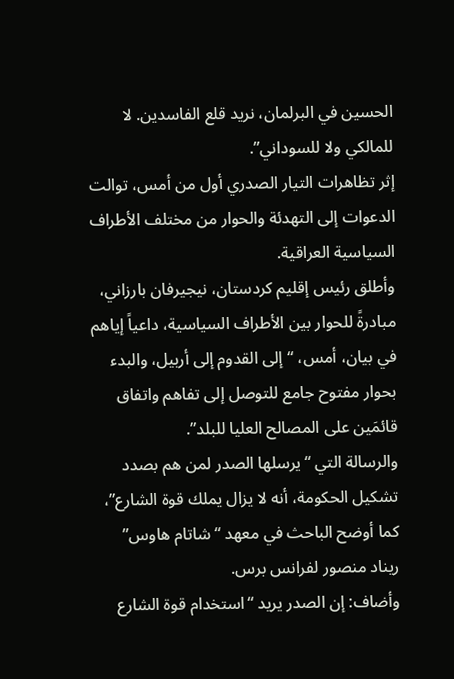الحسين في البرلمان، نريد قلع الفاسدين. لا للمالكي ولا للسوداني”.
إثر تظاهرات التيار الصدري أول من أمس، توالت الدعوات إلى التهدئة والحوار من مختلف الأطراف السياسية العراقية.
وأطلق رئيس إقليم كردستان، نيجيرفان بارزاني، مبادرةً للحوار بين الأطراف السياسية، داعياً إياهم في بيان، أمس، “إلى القدوم إلى أربيل، والبدء بحوار مفتوح جامع للتوصل إلى تفاهم واتفاق قائمَين على المصالح العليا للبلد”.
والرسالة التي “يرسلها الصدر لمن هم بصدد تشكيل الحكومة، أنه لا يزال يملك قوة الشارع”، كما أوضح الباحث في معهد “شاتام هاوس” ريناد منصور لفرانس برس.
وأضاف: إن الصدر يريد “استخدام قوة الشارع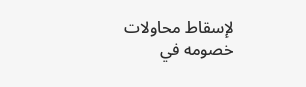لإسقاط محاولات خصومه في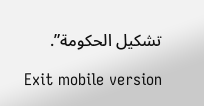تشكيل الحكومة”.

Exit mobile version